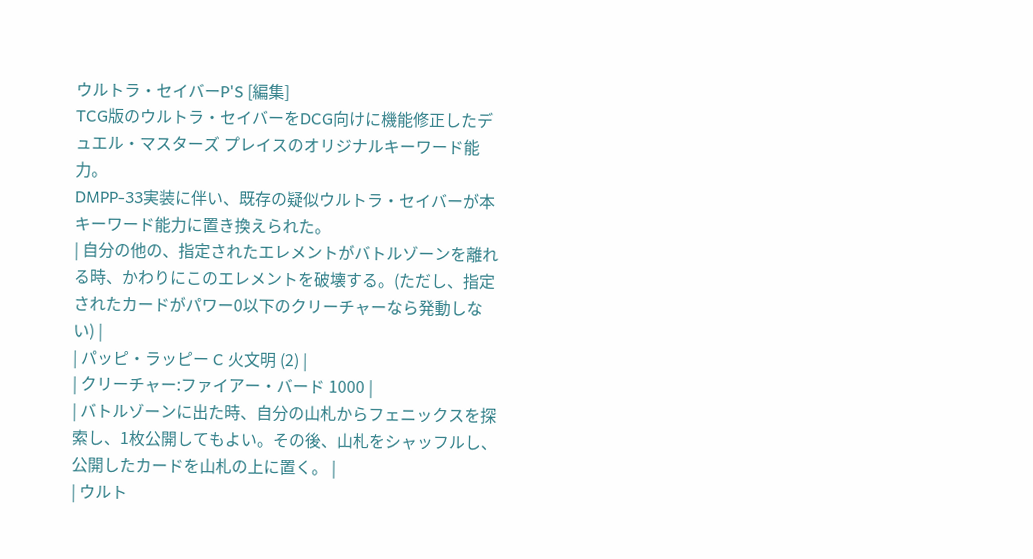ウルトラ・セイバーP'S [編集]
TCG版のウルトラ・セイバーをDCG向けに機能修正したデュエル・マスターズ プレイスのオリジナルキーワード能力。
DMPP-33実装に伴い、既存の疑似ウルトラ・セイバーが本キーワード能力に置き換えられた。
| 自分の他の、指定されたエレメントがバトルゾーンを離れる時、かわりにこのエレメントを破壊する。(ただし、指定されたカードがパワー0以下のクリーチャーなら発動しない) |
| パッピ・ラッピー C 火文明 (2) |
| クリーチャー:ファイアー・バード 1000 |
| バトルゾーンに出た時、自分の山札からフェニックスを探索し、1枚公開してもよい。その後、山札をシャッフルし、公開したカードを山札の上に置く。 |
| ウルト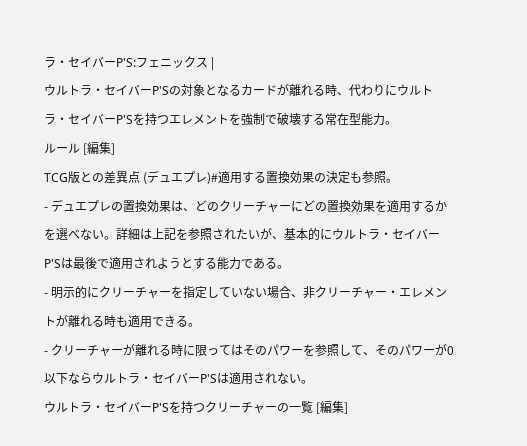ラ・セイバーP'S:フェニックス |
ウルトラ・セイバーP'Sの対象となるカードが離れる時、代わりにウルトラ・セイバーP'Sを持つエレメントを強制で破壊する常在型能力。
ルール [編集]
TCG版との差異点 (デュエプレ)#適用する置換効果の決定も参照。
- デュエプレの置換効果は、どのクリーチャーにどの置換効果を適用するかを選べない。詳細は上記を参照されたいが、基本的にウルトラ・セイバーP'Sは最後で適用されようとする能力である。
- 明示的にクリーチャーを指定していない場合、非クリーチャー・エレメントが離れる時も適用できる。
- クリーチャーが離れる時に限ってはそのパワーを参照して、そのパワーが0以下ならウルトラ・セイバーP'Sは適用されない。
ウルトラ・セイバーP'Sを持つクリーチャーの一覧 [編集]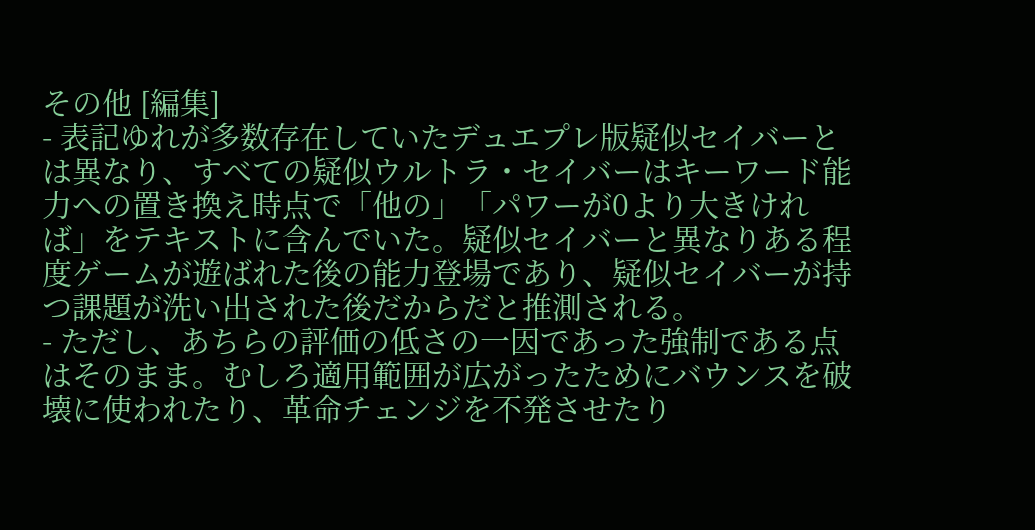その他 [編集]
- 表記ゆれが多数存在していたデュエプレ版疑似セイバーとは異なり、すべての疑似ウルトラ・セイバーはキーワード能力への置き換え時点で「他の」「パワーが0より大きければ」をテキストに含んでいた。疑似セイバーと異なりある程度ゲームが遊ばれた後の能力登場であり、疑似セイバーが持つ課題が洗い出された後だからだと推測される。
- ただし、あちらの評価の低さの一因であった強制である点はそのまま。むしろ適用範囲が広がったためにバウンスを破壊に使われたり、革命チェンジを不発させたり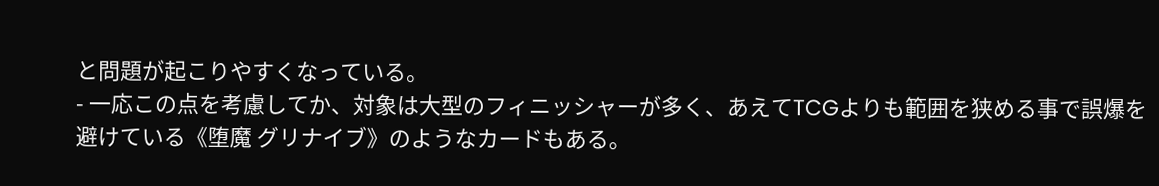と問題が起こりやすくなっている。
- 一応この点を考慮してか、対象は大型のフィニッシャーが多く、あえてTCGよりも範囲を狭める事で誤爆を避けている《堕魔 グリナイブ》のようなカードもある。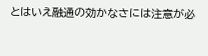とはいえ融通の効かなさには注意が必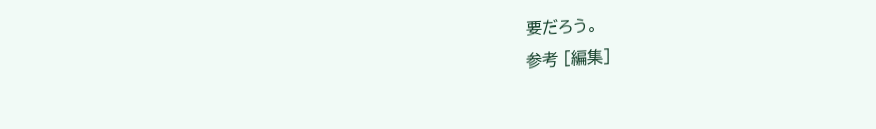要だろう。
参考 [編集]